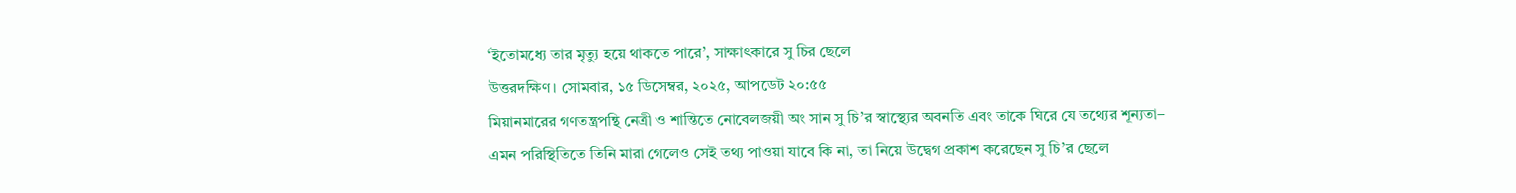‘ইতোমধ্যে তার মৃত্যু হয়ে থাকতে পারে’, সাক্ষাৎকারে সু চির ছেলে
উত্তরদক্ষিণ। সোমবার, ১৫ ডিসেম্বর, ২০২৫, আপডেট ২০:৫৫
মিয়ানমারের গণতন্ত্রপন্থি নেত্রী ও শান্তিতে নোবেলজয়ী অং সান সু চি’র স্বাস্থ্যের অবনতি এবং তাকে ঘিরে যে তথ্যের শূন্যতা– এমন পরিস্থিতিতে তিনি মারা গেলেও সেই তথ্য পাওয়া যাবে কি না, তা নিয়ে উদ্বেগ প্রকাশ করেছেন সু চি’র ছেলে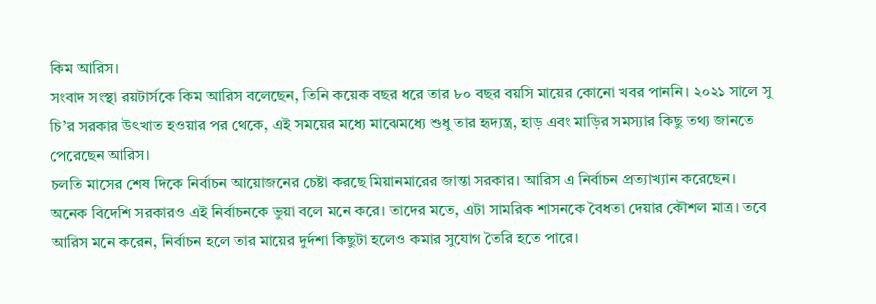কিম আরিস।
সংবাদ সংস্থা রয়টার্সকে কিম আরিস বলেছেন, তিনি কয়েক বছর ধরে তার ৮০ বছর বয়সি মায়ের কোনো খবর পাননি। ২০২১ সালে সু চি’র সরকার উৎখাত হওয়ার পর থেকে, এই সময়ের মধ্যে মাঝেমধ্যে শুধু তার হৃদ্যন্ত্র, হাড় এবং মাড়ির সমস্যার কিছু তথ্য জানতে পেরেছেন আরিস।
চলতি মাসের শেষ দিকে নির্বাচন আয়োজনের চেষ্টা করছে মিয়ানমারের জান্তা সরকার। আরিস এ নির্বাচন প্রত্যাখ্যান করেছেন। অনেক বিদেশি সরকারও এই নির্বাচনকে ভুয়া বলে মনে করে। তাদের মতে, এটা সামরিক শাসনকে বৈধতা দেয়ার কৌশল মাত্র। তবে আরিস মনে করেন, নির্বাচন হলে তার মায়ের দুর্দশা কিছুটা হলেও কমার সুযোগ তৈরি হতে পারে।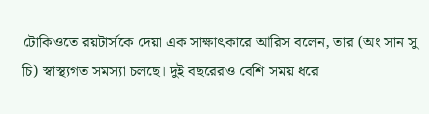টোকিওতে রয়টার্সকে দেয়া এক সাক্ষাৎকারে আরিস বলেন, তার (অং সান সু চি) স্বাস্থ্যগত সমস্যা চলছে। দুই বছরেরও বেশি সময় ধরে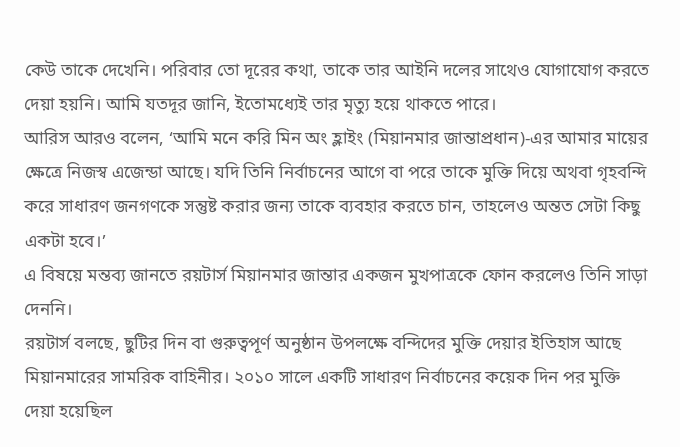কেউ তাকে দেখেনি। পরিবার তো দূরের কথা, তাকে তার আইনি দলের সাথেও যোগাযোগ করতে দেয়া হয়নি। আমি যতদূর জানি, ইতোমধ্যেই তার মৃত্যু হয়ে থাকতে পারে।
আরিস আরও বলেন, ‘আমি মনে করি মিন অং হ্লাইং (মিয়ানমার জান্তাপ্রধান)-এর আমার মায়ের ক্ষেত্রে নিজস্ব এজেন্ডা আছে। যদি তিনি নির্বাচনের আগে বা পরে তাকে মুক্তি দিয়ে অথবা গৃহবন্দি করে সাধারণ জনগণকে সন্তুষ্ট করার জন্য তাকে ব্যবহার করতে চান, তাহলেও অন্তত সেটা কিছু একটা হবে।’
এ বিষয়ে মন্তব্য জানতে রয়টার্স মিয়ানমার জান্তার একজন মুখপাত্রকে ফোন করলেও তিনি সাড়া দেননি।
রয়টার্স বলছে, ছুটির দিন বা গুরুত্বপূর্ণ অনুষ্ঠান উপলক্ষে বন্দিদের মুক্তি দেয়ার ইতিহাস আছে মিয়ানমারের সামরিক বাহিনীর। ২০১০ সালে একটি সাধারণ নির্বাচনের কয়েক দিন পর মুক্তি দেয়া হয়েছিল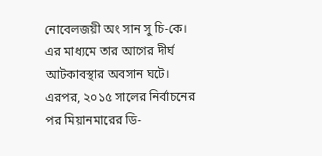নোবেলজয়ী অং সান সু চি-কে। এর মাধ্যমে তার আগের দীর্ঘ আটকাবস্থার অবসান ঘটে। এরপর, ২০১৫ সালের নির্বাচনের পর মিয়ানমারের ডি-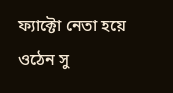ফ্যাক্টো নেতা হয়ে ওঠেন সু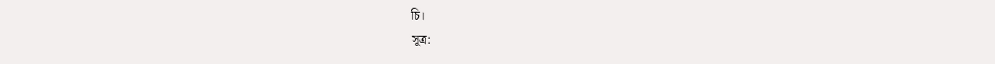চি।
সূত্র: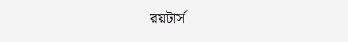রয়টার্স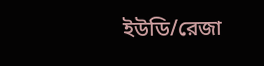ইউডি/রেজা